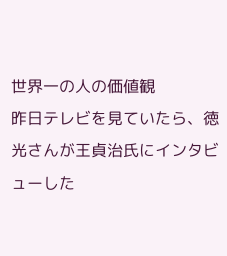世界一の人の価値観
昨日テレビを見ていたら、徳光さんが王貞治氏にインタビューした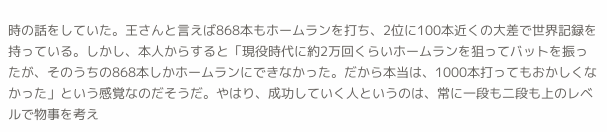時の話をしていた。王さんと言えば868本もホームランを打ち、2位に100本近くの大差で世界記録を持っている。しかし、本人からすると「現役時代に約2万回くらいホームランを狙ってバットを振ったが、そのうちの868本しかホームランにできなかった。だから本当は、1000本打ってもおかしくなかった」という感覚なのだそうだ。やはり、成功していく人というのは、常に一段も二段も上のレベルで物事を考え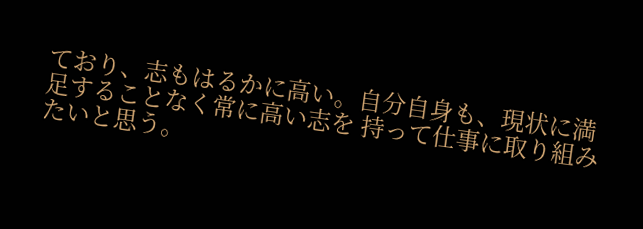ており、志もはるかに高い。自分自身も、現状に満足することなく常に高い志を 持って仕事に取り組みたいと思う。